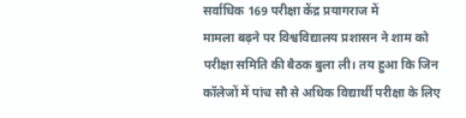सर्वाधिक 169 परीक्षा केंद्र प्रयागराज में
मामला बढ़ने पर विश्वविद्यालय प्रशासन ने शाम को परीक्षा समिति की बैठक बुला ली। तय हुआ कि जिन कॉलेजों में पांच सौ से अधिक विद्यार्थी परीक्षा के लिए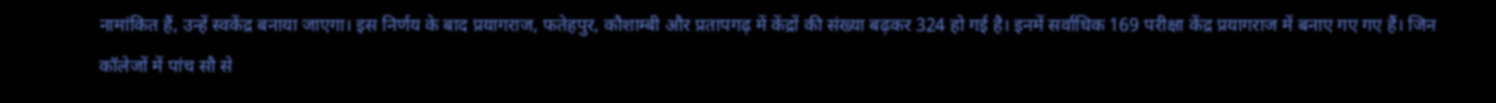नामांकित हैं, उन्हें स्वकेंद्र बनाया जाएगा। इस निर्णय के बाद प्रयागराज, फतेहपुर, कौशाम्बी और प्रतापगढ़ में केंद्रों की संख्या बढ़कर 324 हो गई है। इनमें सर्वाधिक 169 परीक्षा केंद्र प्रयागराज में बनाए गए गए हैं। जिन कॉलेजों में पांच सौ से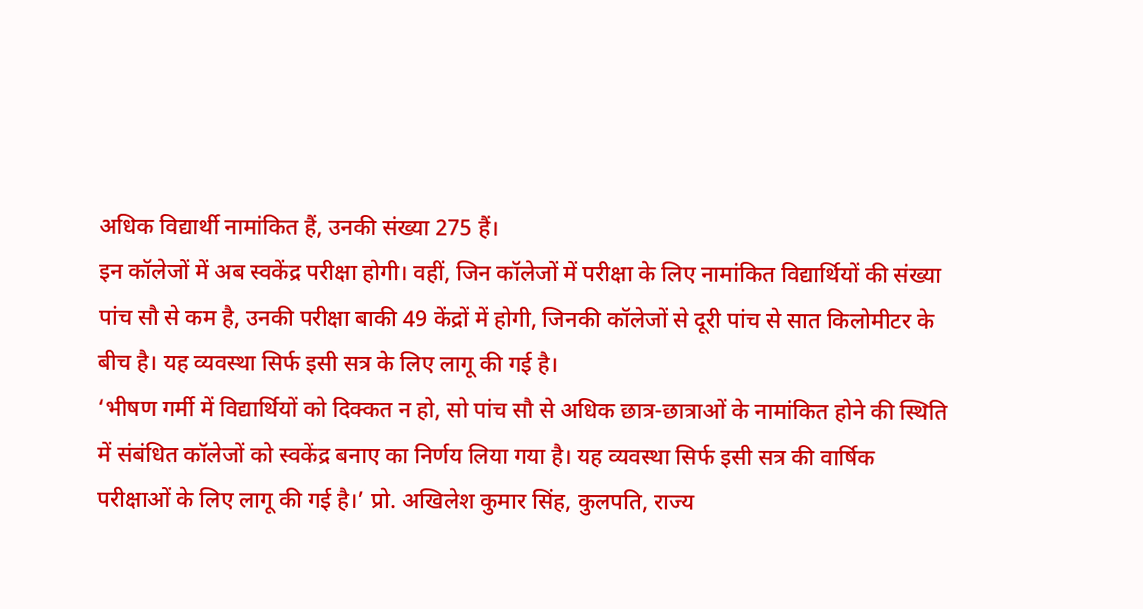अधिक विद्यार्थी नामांकित हैं, उनकी संख्या 275 हैं।
इन कॉलेजों में अब स्वकेंद्र परीक्षा होगी। वहीं, जिन कॉलेजों में परीक्षा के लिए नामांकित विद्यार्थियों की संख्या पांच सौ से कम है, उनकी परीक्षा बाकी 49 केंद्रों में होगी, जिनकी कॉलेजों से दूरी पांच से सात किलोमीटर के बीच है। यह व्यवस्था सिर्फ इसी सत्र के लिए लागू की गई है।
‘भीषण गर्मी में विद्यार्थियों को दिक्कत न हो, सो पांच सौ से अधिक छात्र-छात्राओं के नामांकित होने की स्थिति में संबंधित कॉलेजों को स्वकेंद्र बनाए का निर्णय लिया गया है। यह व्यवस्था सिर्फ इसी सत्र की वार्षिक परीक्षाओं के लिए लागू की गई है।’ प्रो. अखिलेश कुमार सिंह, कुलपति, राज्य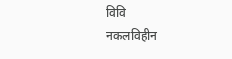विवि
नकलविहीन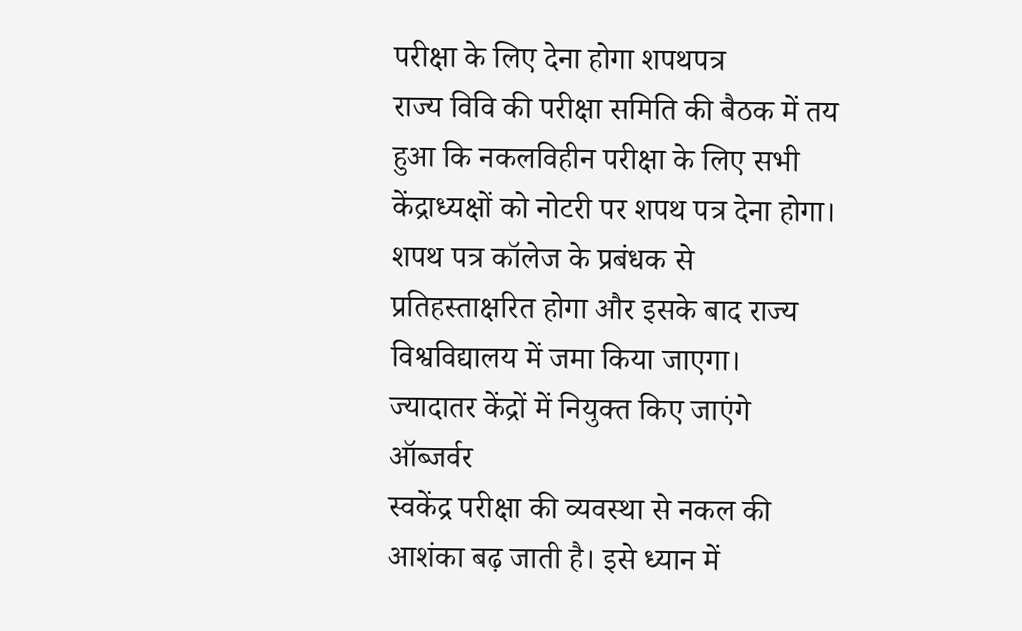परीक्षा के लिए देना होगा शपथपत्र
राज्य विवि की परीक्षा समिति की बैठक में तय हुआ कि नकलविहीन परीक्षा के लिए सभी केंद्राध्यक्षों को नोटरी पर शपथ पत्र देना होगा। शपथ पत्र कॉलेज के प्रबंधक से प्रतिहस्ताक्षरित होगा और इसके बाद राज्य विश्वविद्यालय में जमा किया जाएगा।
ज्यादातर केंद्रों में नियुक्त किए जाएंगे ऑब्जर्वर
स्वकेंद्र परीक्षा की व्यवस्था से नकल की आशंका बढ़ जाती है। इसे ध्यान में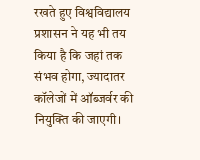रखते हुए विश्वविद्यालय प्रशासन ने यह भी तय किया है कि जहां तक संभव होगा, ज्यादातर कॉलेजों में ऑब्जर्वर की नियुक्ति की जाएगी।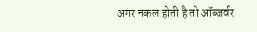अगर नकल होती है तो ऑब्जर्वर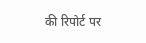की रिपोर्ट पर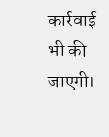कार्रवाई भी की जाएगी।